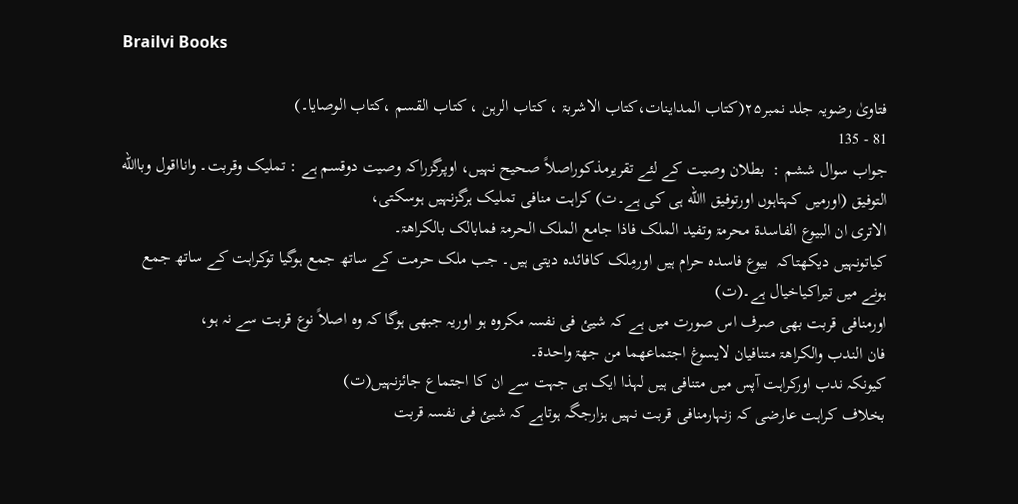Brailvi Books

فتاویٰ رضویہ جلد نمبر۲۵(کتاب المداینات،کتاب الاشربۃ ، کتاب الرہن ، کتاب القسم ،کتاب الوصایا۔)
81 - 135
جواب سوال ششم :  بطلان وصیت کے لئے تقریرمذکوراصلاً صحیح نہیں، اوپرگزراکہ وصیت دوقسم ہے : تملیک وقربت۔ وانااقول وباالله التوفیق (اورمیں کہتاہوں اورتوفیق االله ہی کی ہے۔ت) کراہت منافی تملیک ہرگزنہیں ہوسکتی،
الاتری ان البیوع الفاسدۃ محرمۃ وتفید الملک فاذا جامع الملک الحرمۃ فمابالک بالکراھۃ۔
کیاتونہیں دیکھتاکہ  بیوع فاسدہ حرام ہیں اورمِلک کافائدہ دیتی ہیں۔ جب ملک حرمت کے ساتھ جمع ہوگیا توکراہت کے ساتھ جمع ہونے میں تیراکیاخیال ہے۔(ت)
اورمنافی قربت بھی صرف اس صورت میں ہے کہ شیئ فی نفسہ مکروہ ہو اوریہ جبھی ہوگا کہ وہ اصلاً نوع قربت سے نہ ہو،
فان الندب والکراھۃ متنافیان لایسوغ اجتماعھما من جھۃ واحدۃ۔
کیونکہ ندب اورکراہت آپس میں متنافی ہیں لہذا ایک ہی جہت سے ان کا اجتماع جائزنہیں(ت)
بخلاف کراہت عارضی کہ زنہارمنافی قربت نہیں ہزارجگہ ہوتاہے کہ شیئ فی نفسہ قربت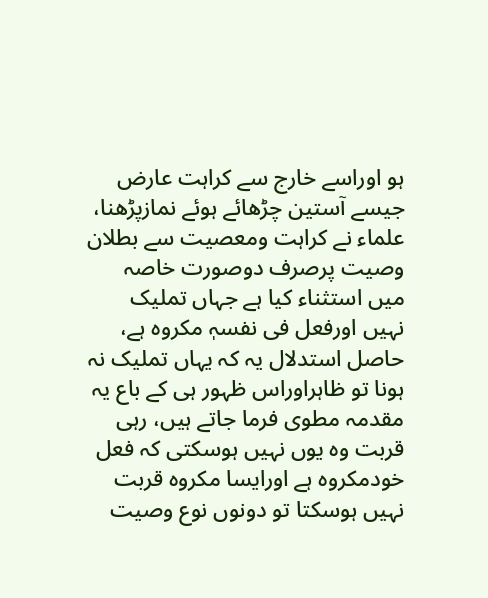ہو اوراسے خارج سے کراہت عارض جیسے آستین چڑھائے ہوئے نمازپڑھنا، علماء نے کراہت ومعصیت سے بطلان وصیت پرصرف دوصورت خاصہ میں استثناء کیا ہے جہاں تملیک نہیں اورفعل فی نفسہٖ مکروہ ہے، حاصل استدلال یہ کہ یہاں تملیک نہ ہونا تو ظاہراوراس ظہور ہی کے باع یہ مقدمہ مطوی فرما جاتے ہیں، رہی قربت وہ یوں نہیں ہوسکتی کہ فعل خودمکروہ ہے اورایسا مکروہ قربت نہیں ہوسکتا تو دونوں نوع وصیت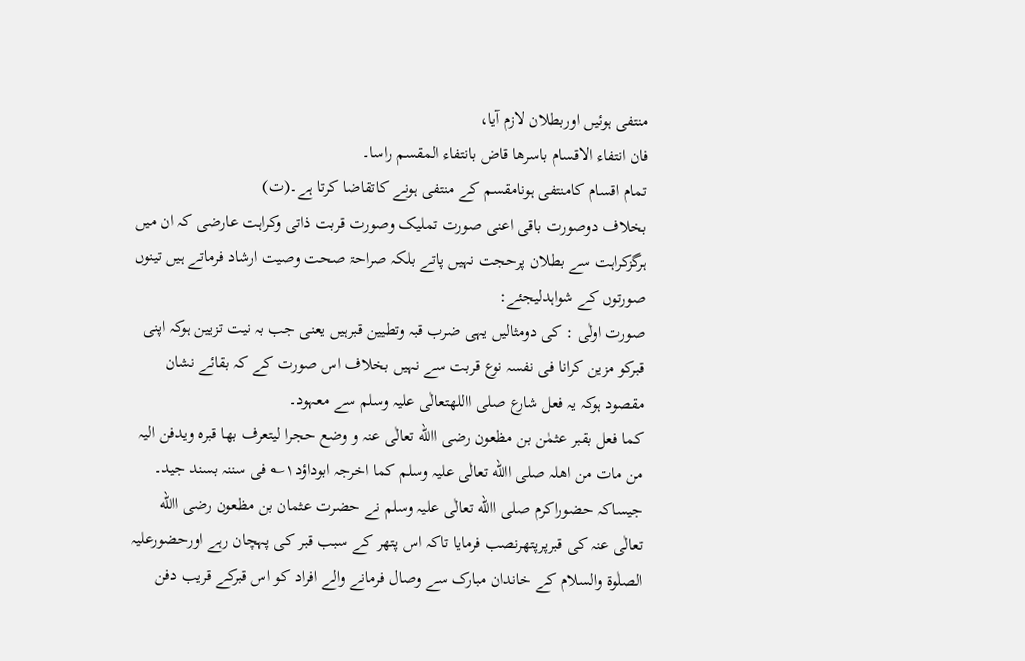منتفی ہوئیں اوربطلان لازم آیا،
فان انتفاء الاقسام باسرھا قاض بانتفاء المقسم راسا۔
تمام اقسام کامنتفی ہونامقسم کے منتفی ہونے کاتقاضا کرتا ہے۔(ت)
بخلاف دوصورت باقی اعنی صورت تملیک وصورت قربت ذاتی وکراہت عارضی کہ ان میں ہرگزکراہت سے بطلان پرحجت نہیں پاتے بلکہ صراحۃ صحت وصیت ارشاد فرماتے ہیں تینوں صورتوں کے شواہدلیجئے:
صورت اولٰی : کی دومثالیں یہی ضرب قبہ وتطیین قبرہیں یعنی جب بہ نیت تزیین ہوکہ اپنی قبرکو مزین کرانا فی نفسہ نوع قربت سے نہیں بخلاف اس صورت کے کہ بقائے نشان مقصود ہوکہ یہ فعل شارع صلی االلهتعالٰی علیہ وسلم سے معہود۔
کما فعل بقبر عثمٰن بن مظعون رضی االله تعالٰی عنہ و وضع حجرا لیتعرف بھا قبرہ ویدفن الیہ من مات من اھلہ صلی االله تعالٰی علیہ وسلم کما اخرجہ ابوداؤد۱؎ فی سننہ بسند جید۔
جیساکہ حضوراکرم صلی االله تعالٰی علیہ وسلم نے حضرت عثمان بن مظعون رضی االله تعالٰی عنہ کی قبرپرپتھرنصب فرمایا تاکہ اس پتھر کے سبب قبر کی پہچان رہے اورحضورعلیہ الصلٰوۃ والسلام کے خاندان مبارک سے وصال فرمانے والے افراد کو اس قبرکے قریب دفن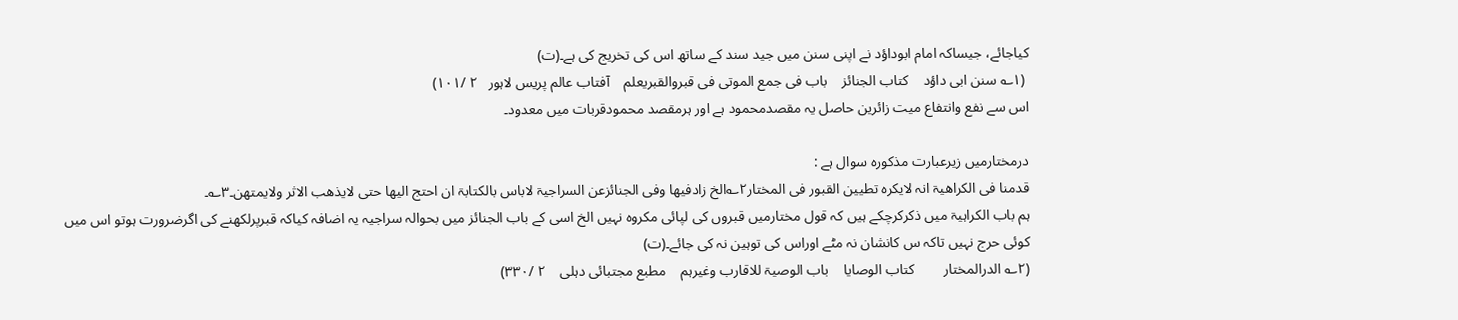کیاجائے، جیساکہ امام ابوداؤد نے اپنی سنن میں جید سند کے ساتھ اس کی تخریج کی ہے۔(ت)
 (۱؎ سنن ابی داؤد    کتاب الجنائز    باب فی جمع الموتی فی قبروالقبریعلم    آفتاب عالم پریس لاہور   ۲ /۱۰۱)
اس سے نفع وانتفاع میت زائرین حاصل یہ مقصدمحمود ہے اور ہرمقصد محمودقربات میں معدود۔

درمختارمیں زیرعبارت مذکورہ سوال ہے :
قدمنا فی الکراھیۃ انہ لایکرہ تطیین القبور فی المختار۲؎الخ زادفیھا وفی الجنائزعن السراجیۃ لاباس بالکتابۃ ان احتج الیھا حتی لایذھب الاثر ولایمتھن۔۳؎۔
ہم باب الکراہیۃ میں ذکرکرچکے ہیں کہ قول مختارمیں قبروں کی لپائی مکروہ نہیں الخ اسی کے باب الجنائز میں بحوالہ سراجیہ یہ اضافہ کیاکہ قبرپرلکھنے کی اگرضرورت ہوتو اس میں کوئی حرج نہیں تاکہ س کانشان نہ مٹے اوراس کی توہین نہ کی جائے۔(ت)
(۲؎ الدرالمختار        کتاب الوصایا    باب الوصیۃ للاقارب وغیرہم    مطبع مجتبائی دہلی    ۲ /۳۳۰)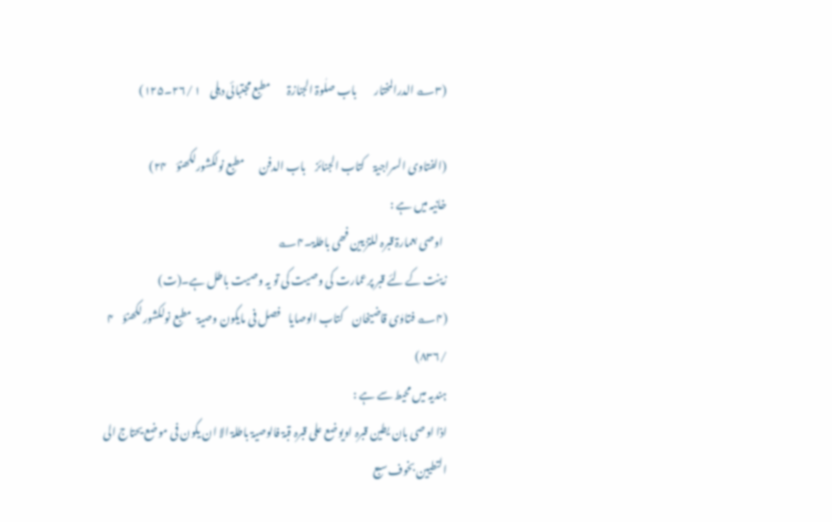(۳؎ الدرالمختار        باب صلٰوۃ الجنازۃ        مطبع مجتبائی دہلی    ۱ /۲۶۔۱۲۵)

(الفتاوی السراجیۃ    کتاب الجنائز    باب الدفن       مطبع نولکشورلکھنؤ    ۲۴)
خانیہ میں ہے :
  اوصی بعمارۃ قبرہ للتزیین فھی باطلۃ۔۴؎
زینت کے لئے قبر پرعمارت کی وصیت کی تو یہ وصیت باطل ہے۔(ت)
(۴؎ فتاوٰی قاضیخان    کتاب الوصایا    فصل فی مایکون وصیۃ   مطبع نولکشورلکھنؤ    ۴ /۸۳۶)
ہندیہ میں محیط سے ہے :
اذا اوصی بان یطین قبرہ اویوضع علی قبرہ قبۃ فالوصیۃ باطلۃ الا ان یکون فی موضع یحتاج الی التطیین بخوف سبع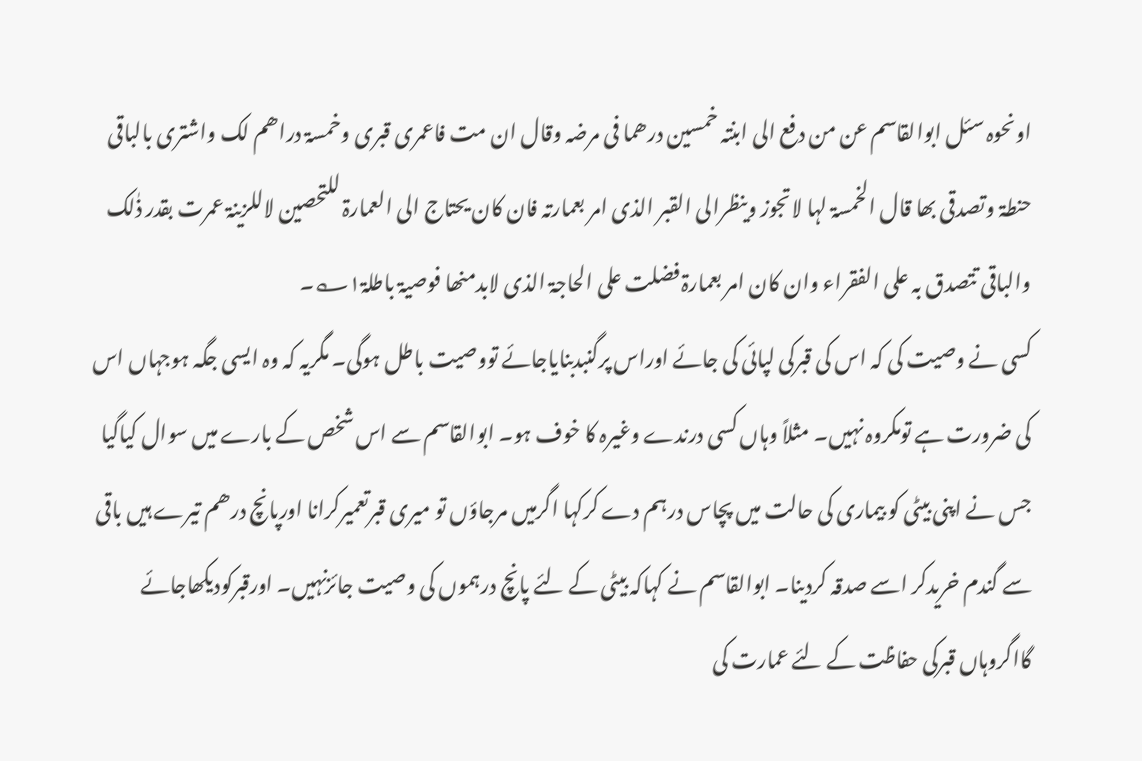اونحوہ سئل ابوالقاسم عن من دفع الی ابنتہ خمسین درھما فی مرضہ وقال ان مت فاعمری قبری وخمسۃ دراھم لک واشتری بالباقی حنطۃ وتصدقی بھا قال الخمسۃ لہا لاتجوز وینظرالی القبر الذی امر بعمارتہ فان کان یحتاج الی العمارۃ للتحصین لاللزینۃ عمرت بقدر ذٰلک والباقی تتصدق بہ علی الفقراء وان کان امر بعمارۃ فضلت علی الحاجۃ الذی لابدمنھا فوصیۃ باطلۃ۱؎۔
کسی نے وصیت کی کہ اس کی قبرکی لپائی کی جائے اوراس پرگنبدبنایاجائے تووصیت باطل ہوگی۔ مگریہ کہ وہ ایسی جگہ ہوجہاں اس کی ضرورت ہے تومکروہ نہیں۔ مثلاً وہاں کسی درندے وغیرہ کا خوف ہو۔ ابوالقاسم سے اس شخص کے بارے میں سوال کیاگیا جس نے اپنی بیٹی کو بیماری کی حالت میں پچاس درہم دے کرکہا اگرمیں مرجاؤں تو میری قبرتعمیرکرانا اورپانچ درھم تیرے ہیں باقی سے گندم خریدکر اسے صدقہ کردینا۔ ابوالقاسم نے کہاکہ بیٹی کے لئے پانچ درہموں کی وصیت جائزنہیں۔ اورقبرکودیکھاجائے گااگروہاں قبرکی حفاظت کے لئے عمارت کی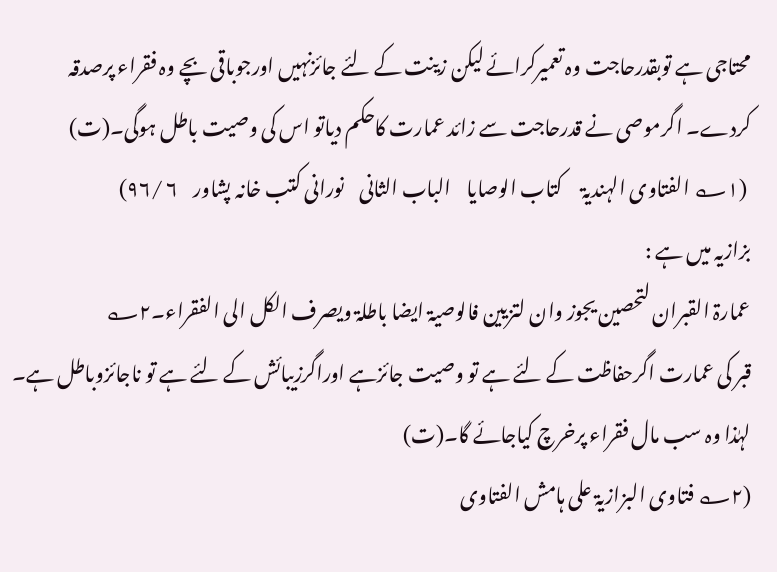محتاجی ہے توبقدرحاجت وہ تعمیرکرائے لیکن زینت کے لئے جائزنہیں اورجوباقی بچے وہ فقراء پرصدقہ کردے۔ اگرموصی نے قدرحاجت سے زائد عمارت کاحکم دیاتو اس کی وصیت باطل ہوگی۔(ت)
 (۱؎ الفتاوی الہندیۃ     کتاب الوصایا    الباب الثانی    نورانی کتب خانہ پشاور    ۶ /۹۶)
بزازیہ میں ہے :
عمارۃ القبران لتحصین یجوز وان لتزیین فالوصیۃ ایضا باطلۃ ویصرف الکل الی الفقراء۔۲؎
قبر کی عمارت اگرحفاظت کے لئے ہے تو وصیت جائزہے اوراگرزیبائش کے لئے ہے تو ناجائزوباطل ہے۔ لہٰذا وہ سب مال فقراء پرخرچ کیاجائے گا۔(ت)
(۲؎ فتاوی البزازیۃ علی ہامش الفتاوی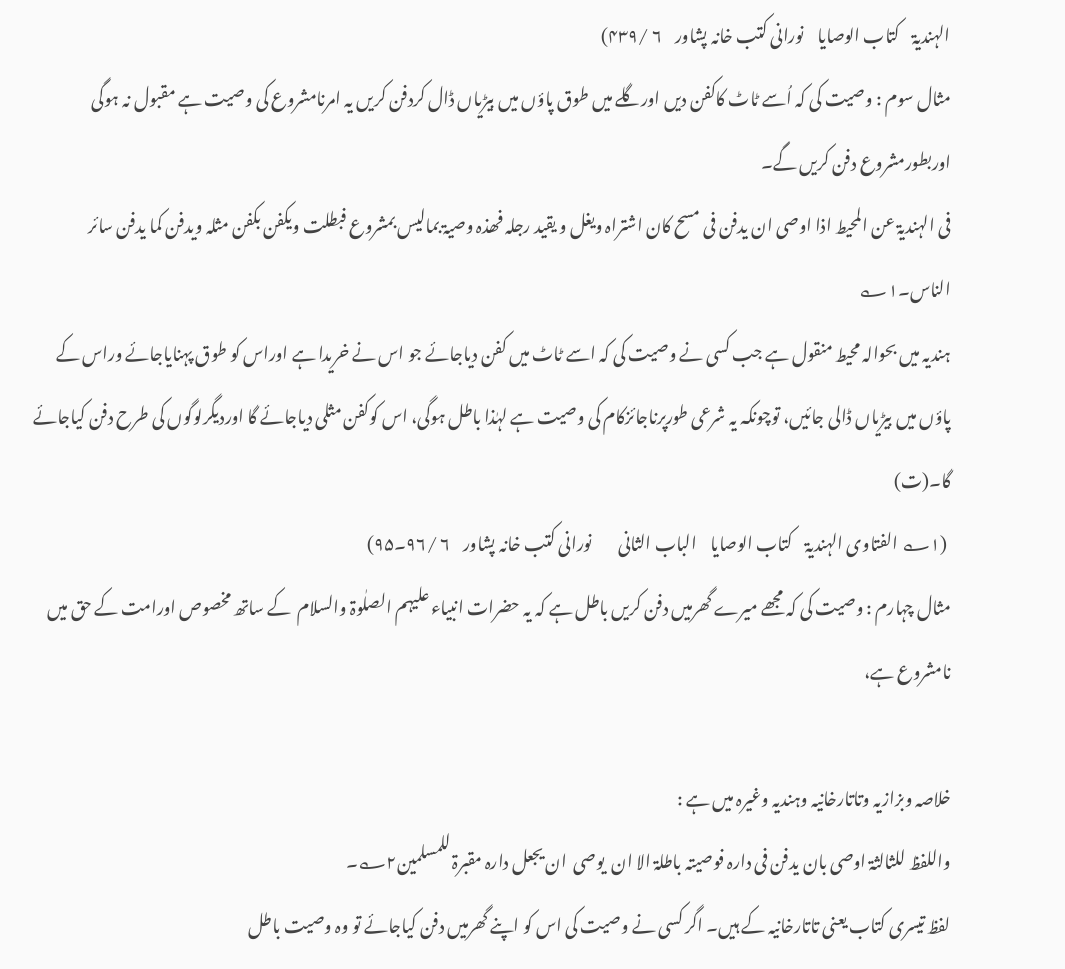الہندیۃ    کتاب الوصایا    نورانی کتب خانہ پشاور    ۶ /۴۳۹)
مثال سوم : وصیت کی کہ اُسے ٹاٹ کاکفن دیں اورگلے میں طوق پاؤں میں بیڑیاں ڈال کردفن کریں یہ امرنامشروع کی وصیت ہے مقبول نہ ہوگی اوربطورمشروع دفن کریں گے۔
فی الہندیۃ عن المحیط اذا اوصی ان یدفن فی مسح کان اشتراہ ویغل و یقید رجلہ فھذہ وصیۃ بمالیس بمشروع فبطلت ویکفن بکفن مثلہ ویدفن کما یدفن سائر الناس۔۱؎
ہندیہ میں بحوالہ محیط منقول ہے جب کسی نے وصیت کی کہ اسے ٹاٹ میں کفن دیاجائے جو اس نے خریدا ہے اوراس کو طوق پہنایاجائے وراس کے پاؤں میں بیڑیاں ڈالی جائیں، توچونکہ یہ شرعی طورپرناجائزکام کی وصیت ہے لہٰذا باطل ہوگی، اس کوکفن مثلی دیاجائے گا اوردیگرلوگوں کی طرح دفن کیاجائے گا۔(ت)
 (۱؎ الفتاوی الہندیۃ    کتاب الوصایا    الباب الثانی        نورانی کتب خانہ پشاور    ۶ /۹۶۔۹۵)
مثال چہارم : وصیت کی کہ مجھے میرے گھرمیں دفن کریں باطل ہے کہ یہ حضرات انبیاء علیہم الصلٰوۃ والسلام  کے ساتھ مخصوص اورامت کے حق میں نامشروع ہے،

خلاصہ وبزازیہ وتاتارخانیہ وہندیہ وغیرہ میں ہے :
واللفظ للثالثۃ اوصی بان یدفن فی دارہ فوصیتہ باطلۃ الا ان  یوصی  ان یجعل دارہ مقبرۃ للمسلمین۲؎۔
لفظ تیسری کتاب یعنی تاتارخانیہ کے ہیں۔ اگر کسی نے وصیت کی اس کو اپنے گھرمیں دفن کیاجائے تو وہ وصیت باطل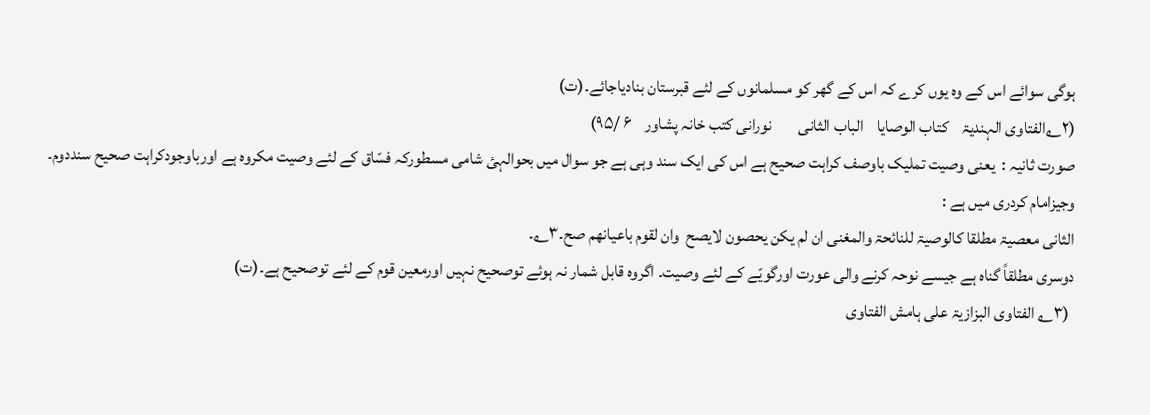ہوگی سوائے اس کے وہ یوں کرے کہ اس کے گھر کو مسلمانوں کے لئے قبرستان بنادیاجائے۔(ت)
(۲؎الفتاوی الہندیۃ    کتاب الوصایا    الباب الثانی        نورانی کتب خانہ پشاور    ۶ /۹۵)
صورت ثانیہ :  یعنی وصیت تملیک باوصف کراہت صحیح ہے اس کی ایک سند وہی ہے جو سوال میں بحوالہئ شامی مسطورکہ فسّاق کے لئے وصیت مکروہ ہے اورباوجودکراہت صحیح سنددوم۔
وجیزامام کردری میں ہے :
الثانی معصیۃ مطلقا کالوصیۃ للنائحۃ والمغنی ان لم یکن یحصون لایصح  وان لقوم باعیانھم صح۔۳؎۔
دوسری مطلقاً گناہ ہے جیسے نوحہ کرنے والی عورت اورگویّے کے لئے وصیت۔ اگروہ قابل شمار نہ ہوئے توصحیح نہیں اورمعین قوم کے لئے توصحیح ہے۔(ت)
 (۳؎ الفتاوی البزازیۃ علی ہامش الفتاوی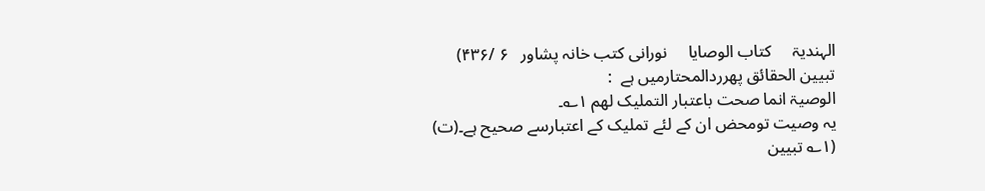الہندیۃ     کتاب الوصایا     نورانی کتب خانہ پشاور   ۶ /۴۳۶)
تبیین الحقائق پھرردالمحتارمیں ہے  :
الوصیۃ انما صحت باعتبار التملیک لھم ۱؎۔
یہ وصیت تومحض ان کے لئے تملیک کے اعتبارسے صحیح ہے۔(ت)
(۱؎ تبیین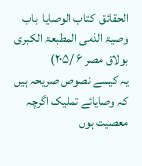الحقائق  کتاب الوصایا  باب وصیۃ الذمی المطبعۃ الکبری بولاق مصر ۶ /۲۰۵)
یہ کیسے نصوص صریحہ ہیں کہ وصایائے تملیک اگرچہ معصیت ہوں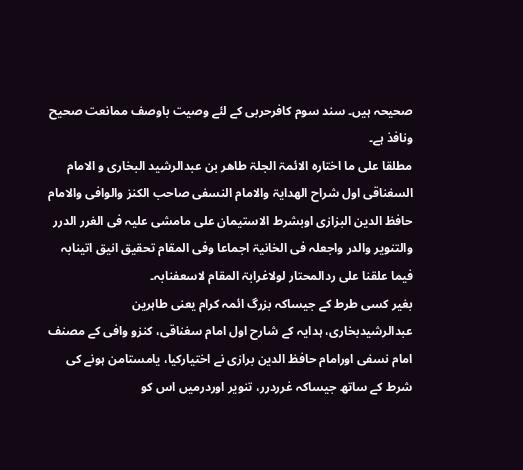صحیحہ ہیں۔ سند سوم کافرحربی کے لئے وصیت باوصف ممانعت صحیح ونافذ ہے۔
مطلقا علی ما اختارہ الائمۃ الجلۃ طاھر بن عبدالرشید البخاری و الامام السغناقی اول شراح الھدایۃ والامام النسفی صاحب الکنز والوافی والامام حافظ الدین البزازی اوبشرط الاستیمان علی مامشی علیہ فی الغرر الدرر والتنویر والدر واجعلہ فی الخانیۃ اجماعا وفی المقام تحقیق انیق اتینابہ فیما علقنا علی ردالمحتار لولاغرابۃ المقام لاسعفنابہ۔
بغیر کسی طرط کے جیساکہ بزرگ ائمہ کرام یعنی طاہرین عبدالرشیدبخاری، ہدایہ کے شارح اول امام سغناقی، کنزو وافی کے مصنف امام نسفی اورامام حافظ الدین برازی نے اختیارکیا، یامستامن ہونے کی شرط کے ساتھ جیساکہ غرردرر، تنویر اوردرمیں اس کو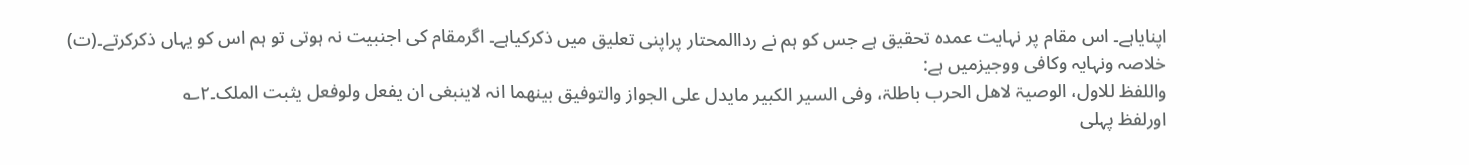اپنایاہے۔ اس مقام پر نہایت عمدہ تحقیق ہے جس کو ہم نے رداالمحتار پراپنی تعلیق میں ذکرکیاہے۔ اگرمقام کی اجنبیت نہ ہوتی تو ہم اس کو یہاں ذکرکرتے۔(ت)
خلاصہ ونہایہ وکافی ووجیزمیں ہے:
واللفظ للاول، الوصیۃ لاھل الحرب باطلۃ، وفی السیر الکبیر مایدل علی الجواز والتوفیق بینھما انہ لاینبغی ان یفعل ولوفعل یثبت الملک۔۲؎
اورلفظ پہلی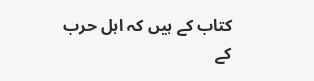کتاب کے ہیں کہ اہل حرب کے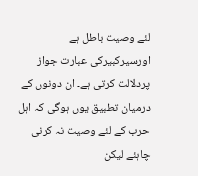لئے وصیت باطل ہے اورسیرکبیرکی عبارت جواز پردلالت کرتی ہے۔ ان دونوں کے درمیان تطبیق یوں ہوگی کہ اہل حرب کے لئے وصیت نہ کرنی چاہئے لیکن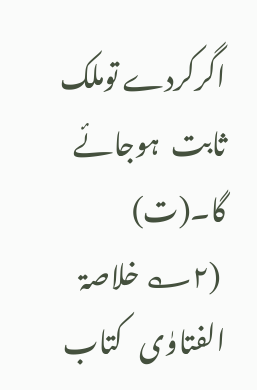اگرکردے توملک ثابت  ہوجائے گا۔(ت)
 (۲؎ خلاصۃ الفتاوٰی   کتاب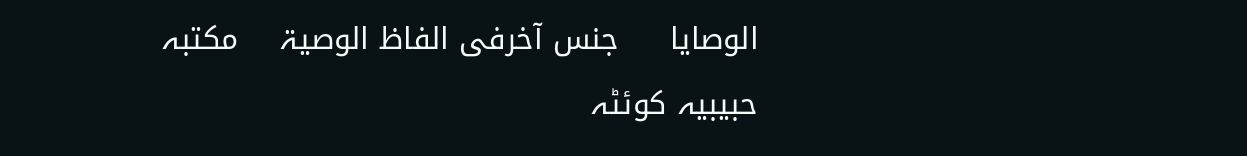الوصایا     جنس آخرفی الفاظ الوصیۃ    مکتبہ حبیبیہ کوئٹہ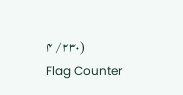۴ /۲۳۰)
Flag Counter